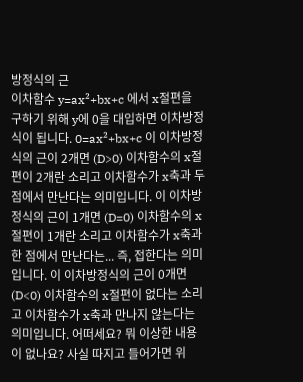방정식의 근
이차함수 y=ax²+bx+c 에서 x절편을 구하기 위해 y에 0을 대입하면 이차방정식이 됩니다. 0=ax²+bx+c 이 이차방정식의 근이 2개면 (D>0) 이차함수의 x절편이 2개란 소리고 이차함수가 x축과 두 점에서 만난다는 의미입니다. 이 이차방정식의 근이 1개면 (D=0) 이차함수의 x절편이 1개란 소리고 이차함수가 x축과 한 점에서 만난다는... 즉, 접한다는 의미입니다. 이 이차방정식의 근이 0개면 (D<0) 이차함수의 x절편이 없다는 소리고 이차함수가 x축과 만나지 않는다는 의미입니다. 어떠세요? 뭐 이상한 내용이 없나요? 사실 따지고 들어가면 위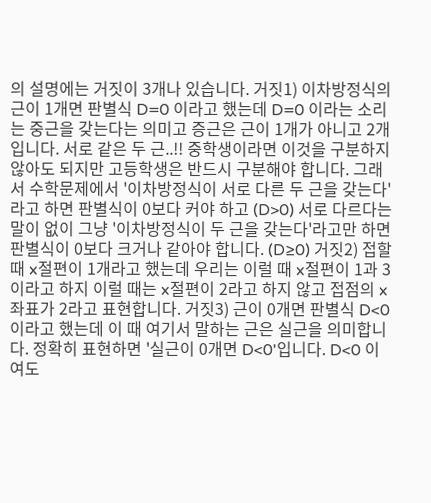의 설명에는 거짓이 3개나 있습니다. 거짓1) 이차방정식의 근이 1개면 판별식 D=0 이라고 했는데 D=0 이라는 소리는 중근을 갖는다는 의미고 증근은 근이 1개가 아니고 2개입니다. 서로 같은 두 근..!! 중학생이라면 이것을 구분하지 않아도 되지만 고등학생은 반드시 구분해야 합니다. 그래서 수학문제에서 '이차방정식이 서로 다른 두 근을 갖는다'라고 하면 판별식이 0보다 커야 하고 (D>0) 서로 다르다는 말이 없이 그냥 '이차방정식이 두 근을 갖는다'라고만 하면 판별식이 0보다 크거나 같아야 합니다. (D≥0) 거짓2) 접할 때 x절편이 1개라고 했는데 우리는 이럴 때 x절편이 1과 3이라고 하지 이럴 때는 x절편이 2라고 하지 않고 접점의 x좌표가 2라고 표현합니다. 거짓3) 근이 0개면 판별식 D<0 이라고 했는데 이 때 여기서 말하는 근은 실근을 의미합니다. 정확히 표현하면 '실근이 0개면 D<0'입니다. D<0 이여도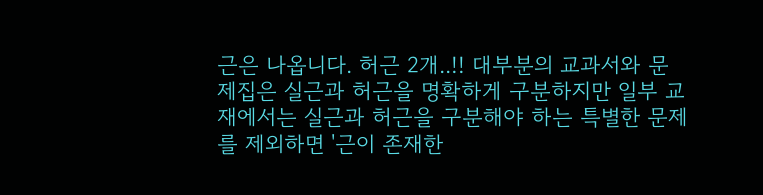근은 나옵니다. 허근 2개..!! 대부분의 교과서와 문제집은 실근과 허근을 명확하게 구분하지만 일부 교재에서는 실근과 허근을 구분해야 하는 특별한 문제를 제외하면 '근이 존재한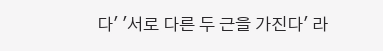다' '서로 다른 두 근을 가진다' 라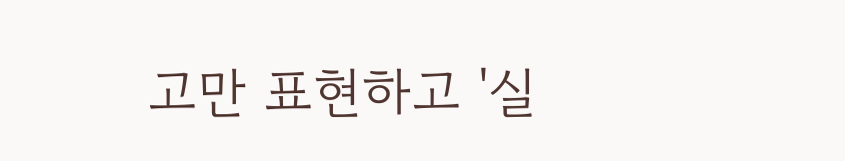고만 표현하고 '실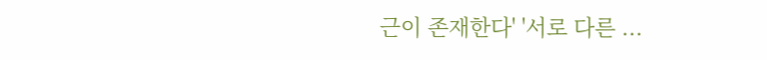근이 존재한다' '서로 다른 ...